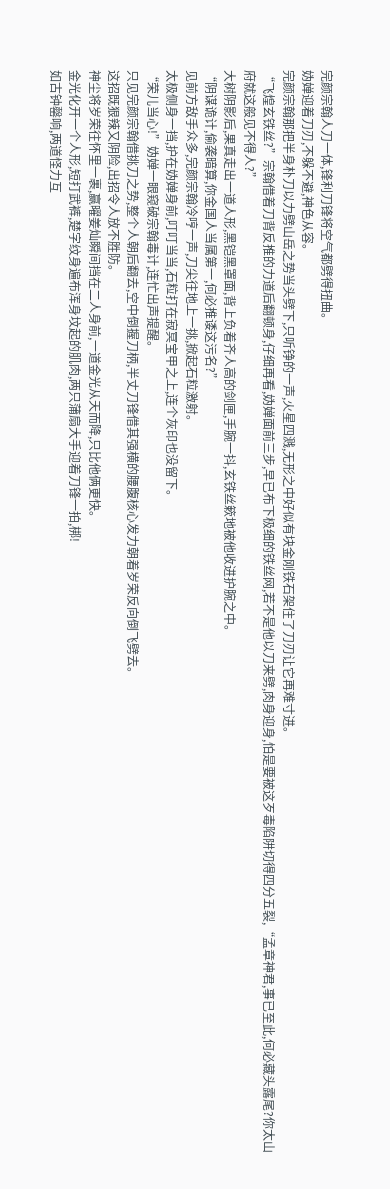完颜宗翰人刀一体,锋利刀锋将空气都劈得扭曲。
妫婵迎着刀刃,不躲不避,神色从容。
完颜宗翰那把半身朴刀以力劈山岳之势当头劈下,只听铮的一声,火星四溅,无形之中好似有块金刚铁石架住了刀刃让它再难寸进。
“飞煌玄铁丝?”宗翰借着刀背反推的力道后翻顿身,仔细再看,妫婵面前三步,早已布下极细的铁丝网,若不是他以刀来劈,肉身迎身,怕是要被这歹毒陷阱切得四分五裂,“孟章神君,事已至此,何必藏头露尾?你太山府就这般见不得人?”
大树阴影后,果真走出一道人形,黑铠黑罩面,背上负着齐人高的剑匣,手腕一抖,玄铁丝簌地被他收进护腕之中。
“阴谋诡计,偷袭暗算,你金国人当属第一,何必推诿这污名?”
见前方敌手众多,完颜宗翰冷哼一声,刀尖往地上一挑,掀起石粒激射。
太极侧身一挡,护在妫婵身前,叮叮当当,石粒打在寂冥宝甲之上,连个灰印也没留下。
“荣儿当心!”妫婵一眼窥破宗翰毒计,连忙出声提醒。
只见完颜宗翰借挑刀之势,整个人朝后翻去,空中倒握刀柄,半丈刀锋借其强横的腰腹核心发力朝着岁荣反向倒飞劈去。
这招既狠辣又阴险,出招令人放不胜防。
神尘将岁荣往怀里一裹,赢曜姜灿瞬间挡在二人身前,一道金光从天而降,只比他俩更快。
金光化开一个人形,短打武裤,楚字纹身遍布浑身坟起的肌肉,两只蒲扇大手迎着刀锋一拍,梆!
如古钟罄响,两道怪力互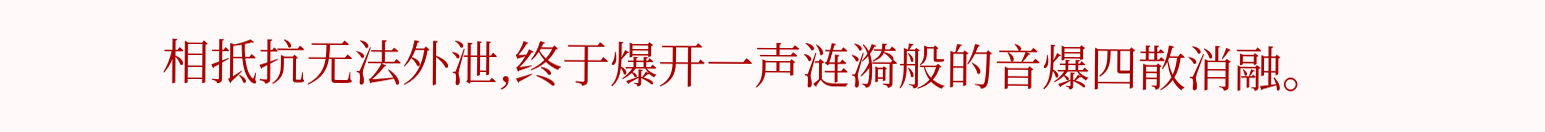相抵抗无法外泄,终于爆开一声涟漪般的音爆四散消融。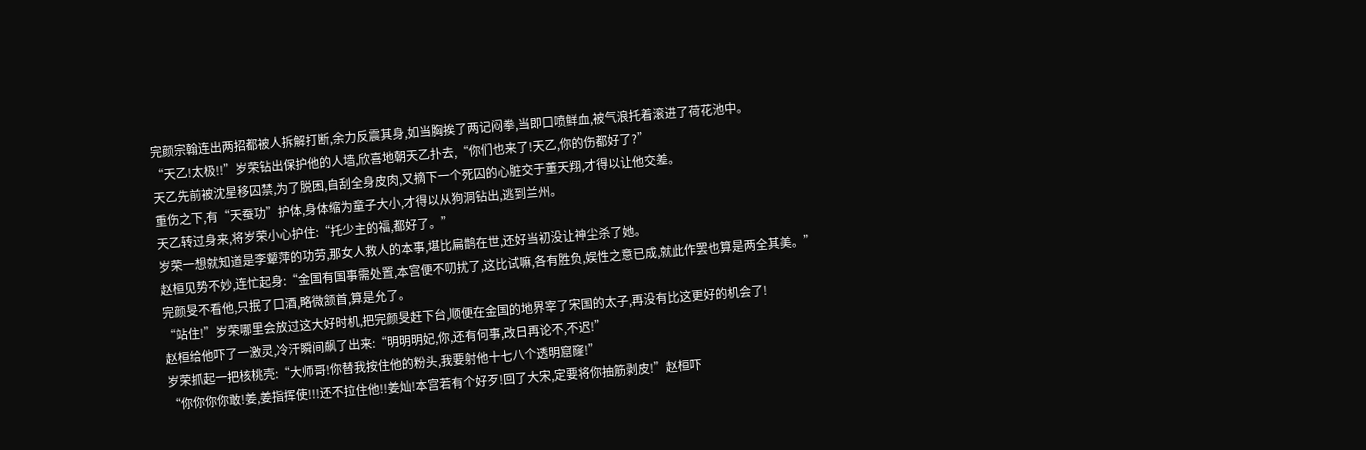完颜宗翰连出两招都被人拆解打断,余力反震其身,如当胸挨了两记闷拳,当即口喷鲜血,被气浪托着滚进了荷花池中。
“天乙!太极!!”岁荣钻出保护他的人墙,欣喜地朝天乙扑去,“你们也来了!天乙,你的伤都好了?”
天乙先前被沈星移囚禁,为了脱困,自刮全身皮肉,又摘下一个死囚的心脏交于董天翔,才得以让他交差。
重伤之下,有“天蚕功”护体,身体缩为童子大小,才得以从狗洞钻出,逃到兰州。
天乙转过身来,将岁荣小心护住:“托少主的福,都好了。”
岁荣一想就知道是李颦萍的功劳,那女人救人的本事,堪比扁鹊在世,还好当初没让神尘杀了她。
赵桓见势不妙,连忙起身:“金国有国事需处置,本宫便不叨扰了,这比试嘛,各有胜负,娱性之意已成,就此作罢也算是两全其美。”
完颜旻不看他,只抿了口酒,略微颔首,算是允了。
“站住!”岁荣哪里会放过这大好时机,把完颜旻赶下台,顺便在金国的地界宰了宋国的太子,再没有比这更好的机会了!
赵桓给他吓了一激灵,冷汗瞬间飙了出来:“明明明妃,你,还有何事,改日再论不,不迟!”
岁荣抓起一把核桃壳:“大师哥!你替我按住他的粉头,我要射他十七八个透明窟窿!”
“你你你你敢!姜,姜指挥使!!!还不拉住他!!姜灿!本宫若有个好歹!回了大宋,定要将你抽筋剥皮!”赵桓吓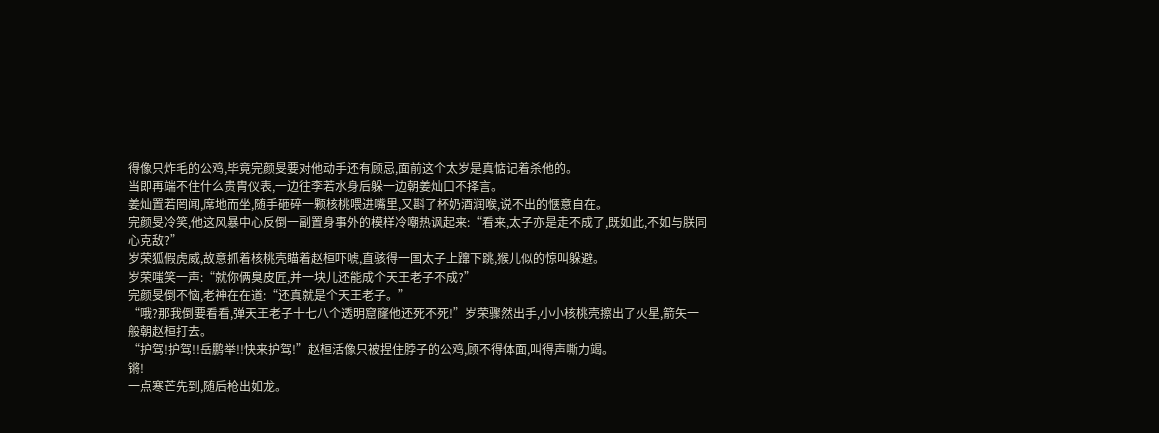得像只炸毛的公鸡,毕竟完颜旻要对他动手还有顾忌,面前这个太岁是真惦记着杀他的。
当即再端不住什么贵胄仪表,一边往李若水身后躲一边朝姜灿口不择言。
姜灿置若罔闻,席地而坐,随手砸碎一颗核桃喂进嘴里,又斟了杯奶酒润喉,说不出的惬意自在。
完颜旻冷笑,他这风暴中心反倒一副置身事外的模样冷嘲热讽起来:“看来,太子亦是走不成了,既如此,不如与朕同心克敌?”
岁荣狐假虎威,故意抓着核桃壳瞄着赵桓吓唬,直骇得一国太子上蹿下跳,猴儿似的惊叫躲避。
岁荣嗤笑一声:“就你俩臭皮匠,并一块儿还能成个天王老子不成?”
完颜旻倒不恼,老神在在道:“还真就是个天王老子。”
“哦?那我倒要看看,弹天王老子十七八个透明窟窿他还死不死!”岁荣骤然出手,小小核桃壳擦出了火星,箭矢一般朝赵桓打去。
“护驾!护驾!!岳鹏举!!快来护驾!”赵桓活像只被捏住脖子的公鸡,顾不得体面,叫得声嘶力竭。
锵!
一点寒芒先到,随后枪出如龙。